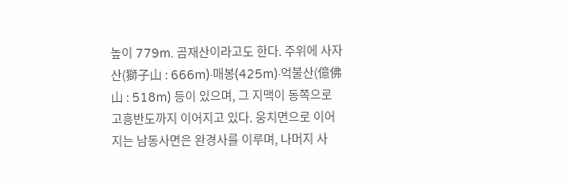높이 779m. 곰재산이라고도 한다. 주위에 사자산(獅子山 : 666m)·매봉(425m)·억불산(億佛山 : 518m) 등이 있으며, 그 지맥이 동쪽으로 고흥반도까지 이어지고 있다. 웅치면으로 이어지는 남동사면은 완경사를 이루며, 나머지 사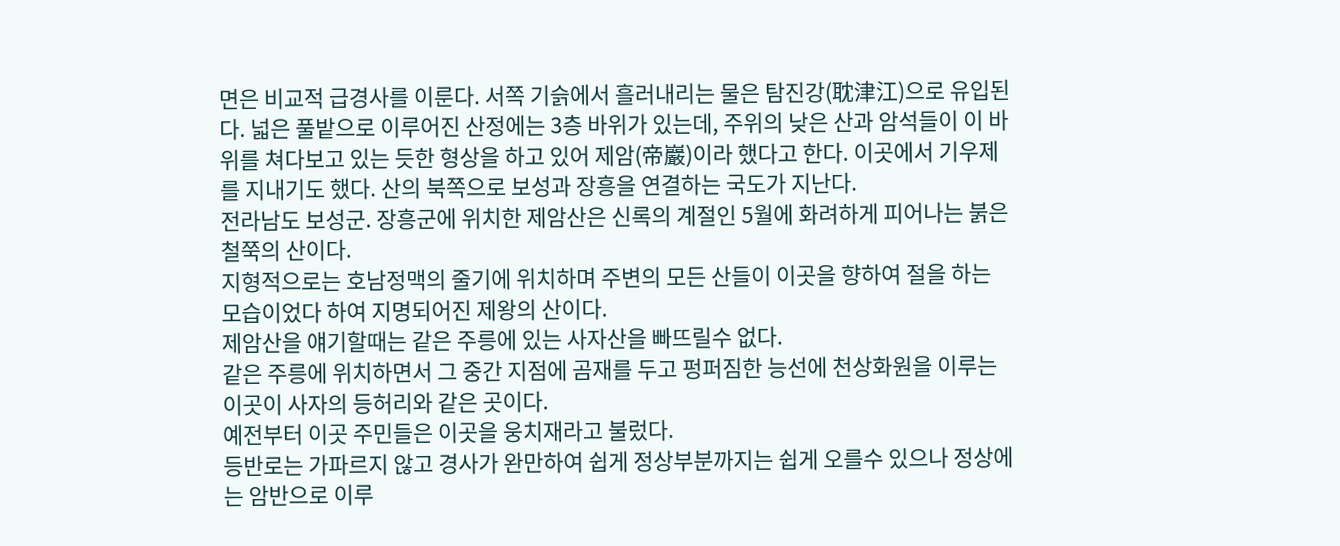면은 비교적 급경사를 이룬다. 서쪽 기슭에서 흘러내리는 물은 탐진강(耽津江)으로 유입된다. 넓은 풀밭으로 이루어진 산정에는 3층 바위가 있는데, 주위의 낮은 산과 암석들이 이 바위를 쳐다보고 있는 듯한 형상을 하고 있어 제암(帝巖)이라 했다고 한다. 이곳에서 기우제를 지내기도 했다. 산의 북쪽으로 보성과 장흥을 연결하는 국도가 지난다.
전라남도 보성군. 장흥군에 위치한 제암산은 신록의 계절인 5월에 화려하게 피어나는 붉은 철쭉의 산이다.
지형적으로는 호남정맥의 줄기에 위치하며 주변의 모든 산들이 이곳을 향하여 절을 하는 모습이었다 하여 지명되어진 제왕의 산이다.
제암산을 얘기할때는 같은 주릉에 있는 사자산을 빠뜨릴수 없다.
같은 주릉에 위치하면서 그 중간 지점에 곰재를 두고 펑퍼짐한 능선에 천상화원을 이루는 이곳이 사자의 등허리와 같은 곳이다.
예전부터 이곳 주민들은 이곳을 웅치재라고 불렀다.
등반로는 가파르지 않고 경사가 완만하여 쉽게 정상부분까지는 쉽게 오를수 있으나 정상에는 암반으로 이루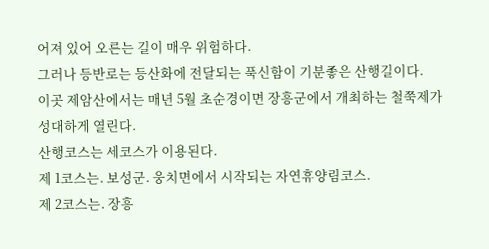어져 있어 오른는 길이 매우 위험하다.
그러나 등반로는 등산화에 전달되는 푹신함이 기분좋은 산행길이다.
이곳 제암산에서는 매년 5월 초순경이면 장흥군에서 개최하는 철쭉제가 성대하게 열린다.
산행코스는 세코스가 이용된다.
제 1코스는. 보성군. 웅치면에서 시작되는 자연휴양림코스.
제 2코스는. 장흥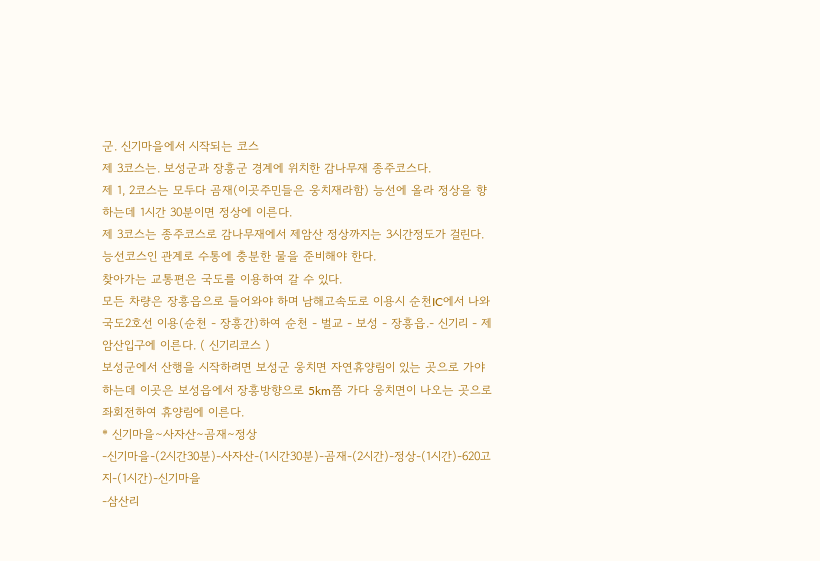군. 신기마을에서 시작되는 코스
제 3코스는. 보성군과 장흥군 경계에 위치한 감나무재 종주코스다.
제 1, 2코스는 모두다 곰재(이곳주민들은 웅치재라함) 능선에 올라 정상을 향하는데 1시간 30분이면 정상에 이른다.
제 3코스는 종주코스로 감나무재에서 제암산 정상까지는 3시간정도가 걸린다.
능선코스인 관계로 수통에 충분한 물을 준비해야 한다.
찾아가는 교통편은 국도를 이용하여 갈 수 있다.
모든 차량은 장흥읍으로 들어와야 하며 남해고속도로 이용시 순천IC에서 나와 국도2호선 이용(순천 - 장흥간)하여 순천 - 벌교 - 보성 - 장흥읍.- 신기리 - 제암산입구에 이른다. ( 신기리코스 )
보성군에서 산행을 시작하려면 보성군 웅치면 자연휴양림이 있는 곳으로 가야하는데 이곳은 보성읍에서 장흥방향으로 5km쯤 가다 웅치면이 나오는 곳으로 좌회전하여 휴양림에 이른다.
* 신기마을∼사자산∼곰재∼정상
-신기마을-(2시간30분)-사자산-(1시간30분)-곰재-(2시간)-정상-(1시간)-620고지-(1시간)-신기마을
-삼산리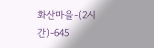화산마을-(2시간)-645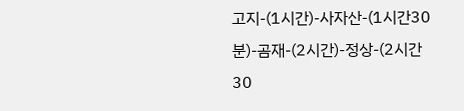고지-(1시간)-사자산-(1시간30분)-곰재-(2시간)-정상-(2시간30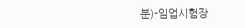분)-임업시험장